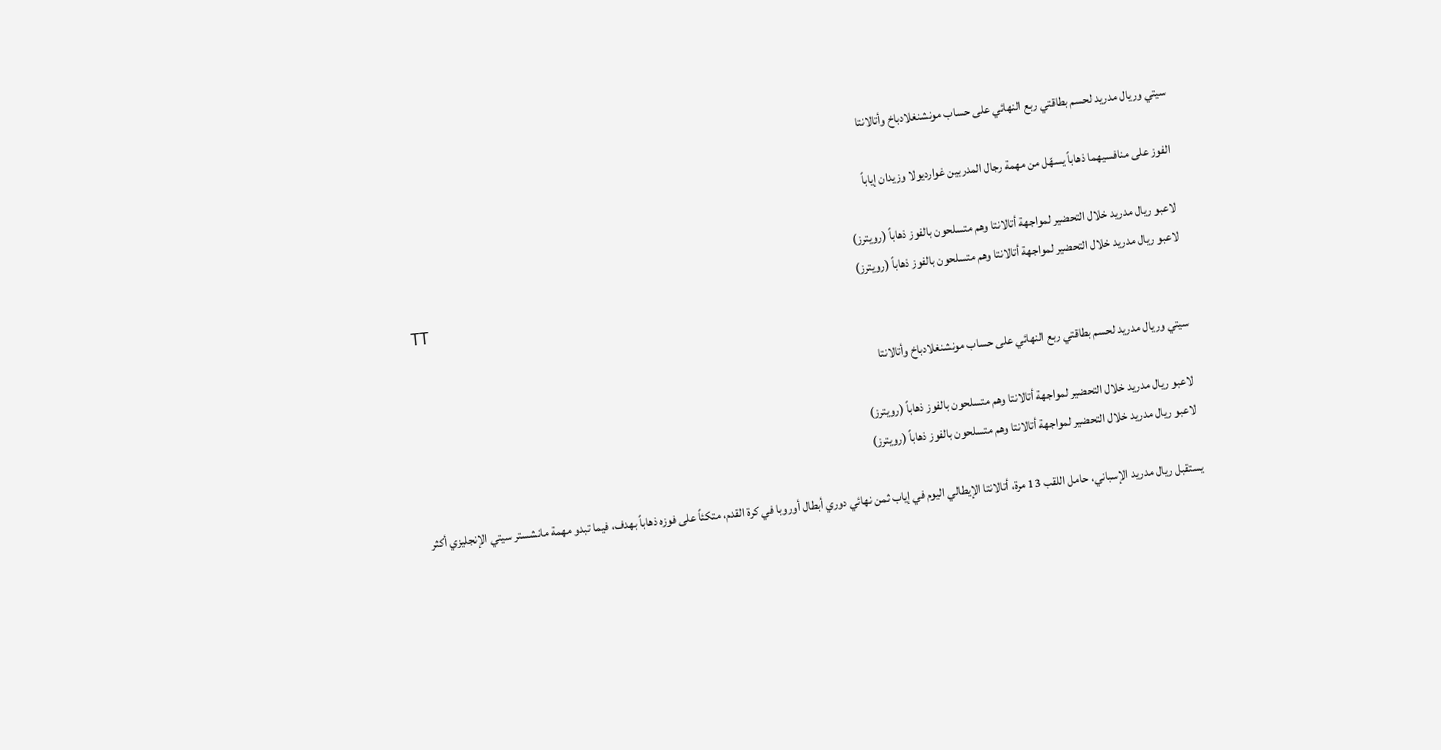سيتي وريال مدريد لحسم بطاقتي ربع النهائي على حساب مونشنغلادباخ وأتالانتا

الفوز على منافسيهما ذهاباً يسهّل من مهمة رجال المدربين غوارديولا وزيدان إياباً

لاعبو ريال مدريد خلال التحضير لمواجهة أتالانتا وهم متسلحون بالفوز ذهاباً (رويترز)
لاعبو ريال مدريد خلال التحضير لمواجهة أتالانتا وهم متسلحون بالفوز ذهاباً (رويترز)
TT

سيتي وريال مدريد لحسم بطاقتي ربع النهائي على حساب مونشنغلادباخ وأتالانتا

لاعبو ريال مدريد خلال التحضير لمواجهة أتالانتا وهم متسلحون بالفوز ذهاباً (رويترز)
لاعبو ريال مدريد خلال التحضير لمواجهة أتالانتا وهم متسلحون بالفوز ذهاباً (رويترز)

يستقبل ريال مدريد الإسباني، حامل اللقب 13 مرة، أتالانتا الإيطالي اليوم في إياب ثمن نهائي دوري أبطال أوروبا في كرة القدم، متكئاً على فوزه ذهاباً بهدف، فيما تبدو مهمة مانشستر سيتي الإنجليزي أكثر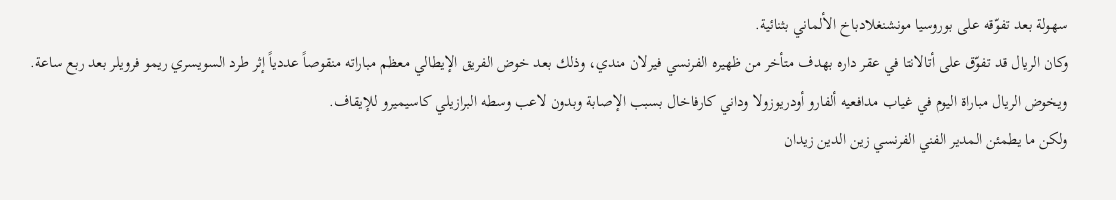سهولة بعد تفوّقه على بوروسيا مونشنغلادباخ الألماني بثنائية.
وكان الريال قد تفوّق على أتالانتا في عقر داره بهدف متأخر من ظهيره الفرنسي فيرلان مندي، وذلك بعد خوض الفريق الإيطالي معظم مباراته منقوصاً عددياً إثر طرد السويسري ريمو فرويلر بعد ربع ساعة.
ويخوض الريال مباراة اليوم في غياب مدافعيه ألفارو أودريوزولا وداني كارفاخال بسبب الإصابة وبدون لاعب وسطه البرازيلي كاسيميرو للإيقاف.
ولكن ما يطمئن المدير الفني الفرنسي زين الدين زيدان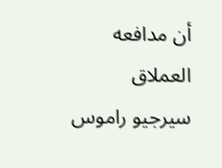أن مدافعه العملاق سيرجيو راموس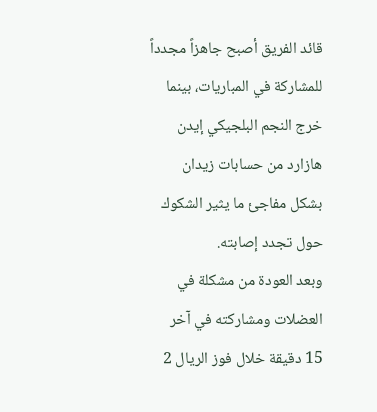قائد الفريق أصبح جاهزاً مجدداً للمشاركة في المباريات، بينما خرج النجم البلجيكي إيدن هازارد من حسابات زيدان بشكل مفاجئ ما يثير الشكوك حول تجدد إصابته.
وبعد العودة من مشكلة في العضلات ومشاركته في آخر 15 دقيقة خلال فوز الريال 2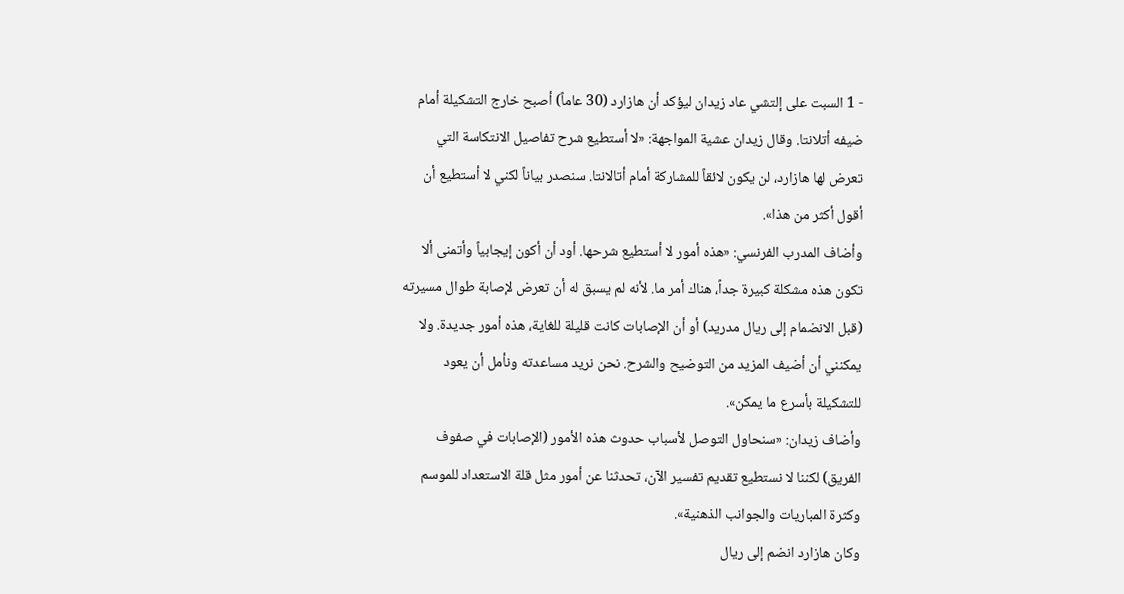- 1 السبت على إلتشي عاد زيدان ليؤكد أن هازارد (30 عاماً) أصبح خارج التشكيلة أمام ضيفه أتلانتا. وقال زيدان عشية المواجهة: «لا أستطيع شرح تفاصيل الانتكاسة التي تعرض لها هازارد، لن يكون لائقاً للمشاركة أمام أتالانتا. سنصدر بياناً لكني لا أستطيع أن أقول أكثر من هذا».
وأضاف المدرب الفرنسي: «هذه أمور لا أستطيع شرحها. أود أن أكون إيجابياً وأتمنى ألا تكون هذه مشكلة كبيرة جداً، هناك أمر ما. لأنه لم يسبق له أن تعرض لإصابة طوال مسيرته (قبل الانضمام إلى ريال مدريد) أو أن الإصابات كانت قليلة للغاية، هذه أمور جديدة. ولا يمكنني أن أضيف المزيد من التوضيح والشرح. نحن نريد مساعدته ونأمل أن يعود للتشكيلة بأسرع ما يمكن».
وأضاف زيدان: «سنحاول التوصل لأسباب حدوث هذه الأمور (الإصابات في صفوف الفريق) لكننا لا نستطيع تقديم تفسير الآن، تحدثنا عن أمور مثل قلة الاستعداد للموسم وكثرة المباريات والجوانب الذهنية».
وكان هازارد انضم إلى ريال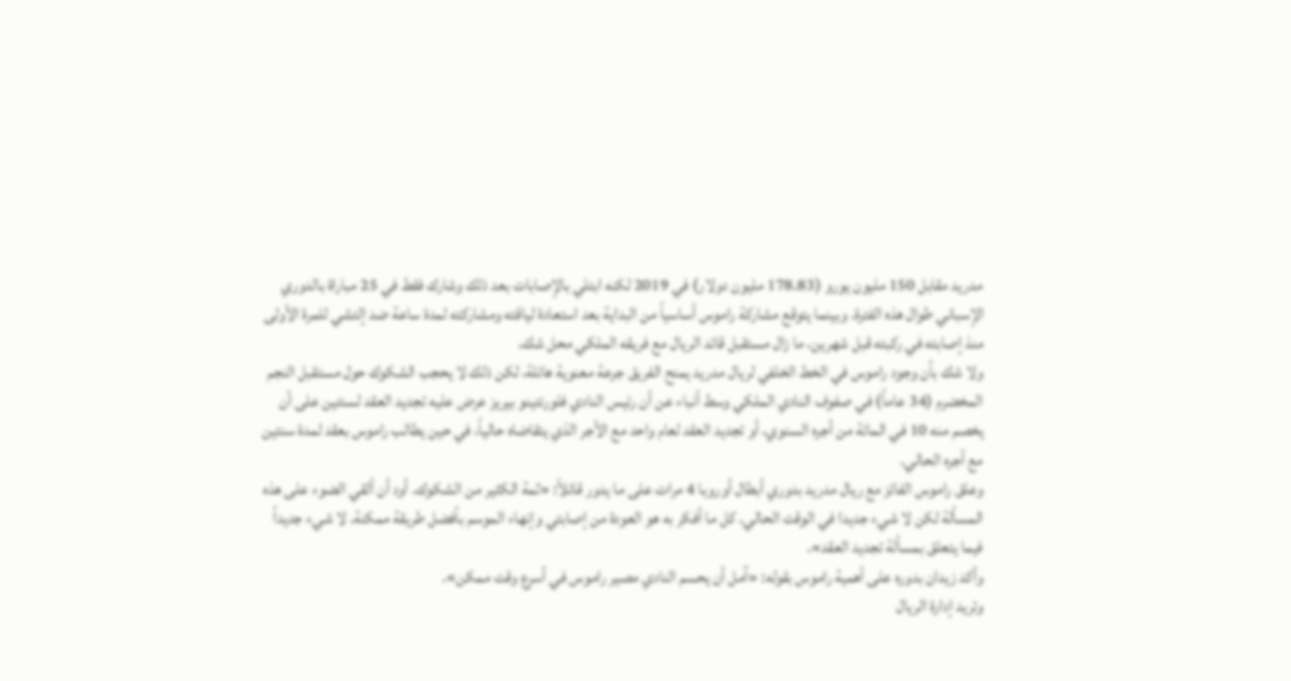مدريد مقابل 150 مليون يورو (178.83 مليون دولار) في 2019 لكنه ابتلي بالإصابات بعد ذلك وشارك فقط في 25 مباراة بالدوري الإسباني طوال هذه الفترة. وبينما يتوقع مشاركة راموس أساسياً من البداية بعد استعادة لياقته ومشاركته لمدة ساعة ضد إلتشي للمرة الأولى منذ إصابته في ركبته قبل شهرين، ما زال مستقبل قائد الريال مع فريقه الملكي محل شك.
ولا شك بأن وجود راموس في الخط الخلفي لريال مدريد يمنح الفريق جرعة معنوية هائلة، لكن ذلك لا يحجب الشكوك حول مستقبل النجم المخضرم (34 عاماً) في صفوف النادي الملكي وسط أنباء عن أن رئيس النادي فلورنتينو بيريز عرض عليه تجديد العقد لسنتين على أن يخصم منه 10 في المائة من أجره السنوي، أو تجديد العقد لعام واحد مع الأجر الذي يتقاضاه حالياً، في حين يطالب راموس بعقد لمدة سنتين مع أجره الحالي.
وعلق راموس الفائز مع ريال مدريد بدوري أبطال أوروبا 4 مرات على ما يدور قائلاً: «ثمة الكثير من الشكوك. أود أن ألقي الضوء على هذه المسألة لكن لا شيء جديدا في الوقت الحالي. كل ما أفكر به هو العودة من إصابتي وإنهاء الموسم بأفضل طريقة ممكنة. لا شيء جديداً فيما يتعلق بمسألة تجديد العقد».
وأكد زيدان بدوره على أهمية راموس بقوله: «آمل أن يحسم النادي مصير راموس في أسرع وقت ممكن».
وتريد إدارة الريال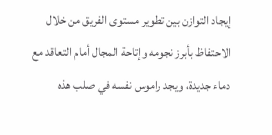إيجاد التوازن بين تطوير مستوى الفريق من خلال الاحتفاظ بأبرز نجومه وإتاحة المجال أمام التعاقد مع دماء جديدة، ويجد راموس نفسه في صلب هذه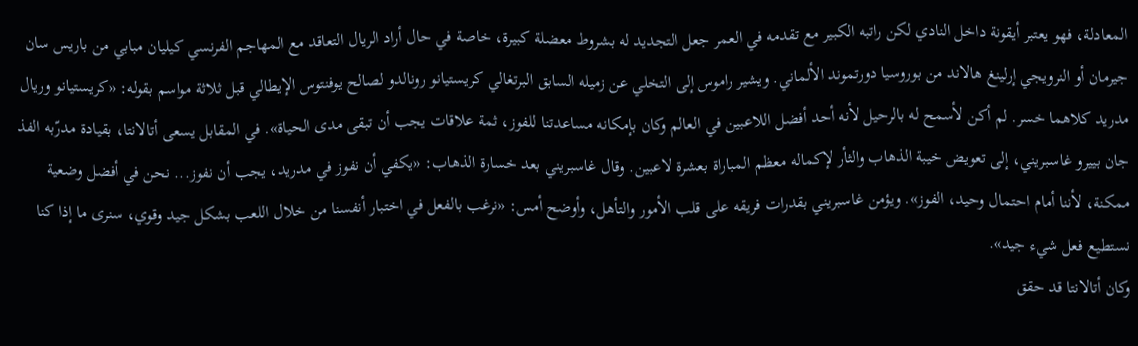المعادلة، فهو يعتبر أيقونة داخل النادي لكن راتبه الكبير مع تقدمه في العمر جعل التجديد له بشروط معضلة كبيرة، خاصة في حال أراد الريال التعاقد مع المهاجم الفرنسي كيليان مبابي من باريس سان جيرمان أو النرويجي إرلينغ هالاند من بوروسيا دورتموند الألماني. ويشير راموس إلى التخلي عن زميله السابق البرتغالي كريستيانو رونالدو لصالح يوفنتوس الإيطالي قبل ثلاثة مواسم بقوله: «كريستيانو وريال مدريد كلاهما خسر. لم أكن لأسمح له بالرحيل لأنه أحد أفضل اللاعبين في العالم وكان بإمكانه مساعدتنا للفوز، ثمة علاقات يجب أن تبقى مدى الحياة». في المقابل يسعى أتالانتا، بقيادة مدرّبه الفذ جان بييرو غاسبريني، إلى تعويض خيبة الذهاب والثأر لإكماله معظم المباراة بعشرة لاعبين. وقال غاسبريني بعد خسارة الذهاب: «يكفي أن نفوز في مدريد، يجب أن نفوز... نحن في أفضل وضعية ممكنة، لأننا أمام احتمال وحيد، الفوز». ويؤمن غاسبريني بقدرات فريقه على قلب الأمور والتأهل، وأوضح أمس: «نرغب بالفعل في اختبار أنفسنا من خلال اللعب بشكل جيد وقوي، سنرى ما إذا كنا نستطيع فعل شيء جيد».
وكان أتالانتا قد حقق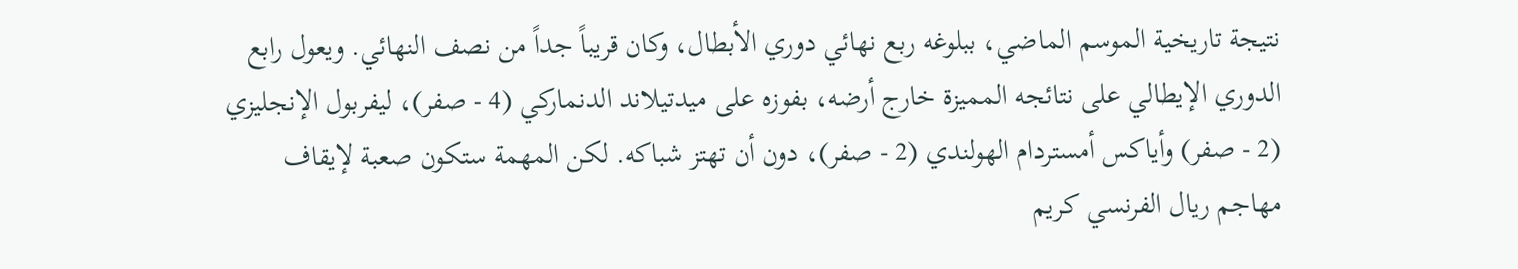نتيجة تاريخية الموسم الماضي، ببلوغه ربع نهائي دوري الأبطال، وكان قريباً جداً من نصف النهائي. ويعول رابع الدوري الإيطالي على نتائجه المميزة خارج أرضه، بفوزه على ميدتيلاند الدنماركي (4 - صفر)، ليفربول الإنجليزي (2 - صفر) وأياكس أمستردام الهولندي (2 - صفر)، دون أن تهتز شباكه. لكن المهمة ستكون صعبة لإيقاف مهاجم ريال الفرنسي كريم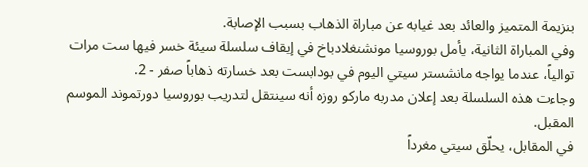بنزيمة المتميز والعائد بعد غيابه عن مباراة الذهاب بسبب الإصابة.
وفي المباراة الثانية، يأمل بوروسيا مونشنغلادباخ في إيقاف سلسلة سيئة خسر فيها ست مرات توالياً، عندما يواجه مانشستر سيتي اليوم في بودابست بعد خسارته ذهاباً صفر - 2.
وجاءت هذه السلسلة بعد إعلان مدربه ماركو روزه أنه سينتقل لتدريب بوروسيا دورتموند الموسم المقبل.
في المقابل، يحلّق سيتي مغرداً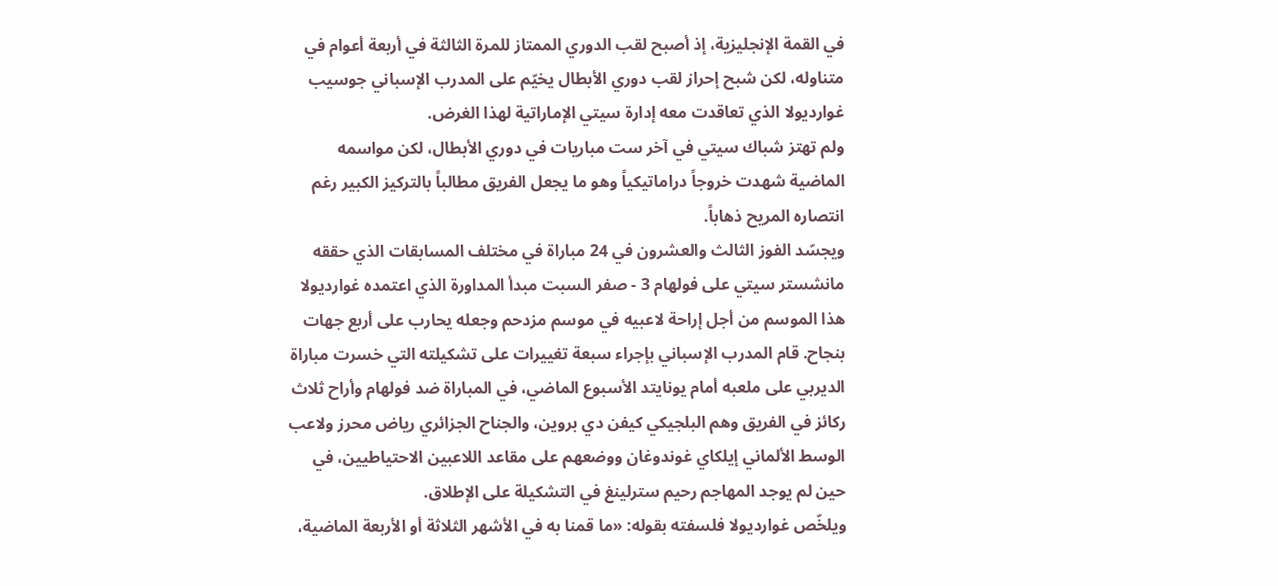في القمة الإنجليزية، إذ أصبح لقب الدوري الممتاز للمرة الثالثة في أربعة أعوام في متناوله، لكن شبح إحراز لقب دوري الأبطال يخيّم على المدرب الإسباني جوسيب غوارديولا الذي تعاقدت معه إدارة سيتي الإماراتية لهذا الغرض.
ولم تهتز شباك سيتي في آخر ست مباريات في دوري الأبطال، لكن مواسمه الماضية شهدت خروجاً دراماتيكياً وهو ما يجعل الفريق مطالباً بالتركيز الكبير رغم انتصاره المريح ذهاباً.
ويجسّد الفوز الثالث والعشرون في 24 مباراة في مختلف المسابقات الذي حققه مانشستر سيتي على فولهام 3 - صفر السبت مبدأ المداورة الذي اعتمده غوارديولا هذا الموسم من أجل إراحة لاعبيه في موسم مزدحم وجعله يحارب على أربع جهات بنجاح. قام المدرب الإسباني بإجراء سبعة تغييرات على تشكيلته التي خسرت مباراة الديربي على ملعبه أمام يونايتد الأسبوع الماضي، في المباراة ضد فولهام وأراح ثلاث ركائز في الفريق وهم البلجيكي كيفن دي بروين، والجناح الجزائري رياض محرز ولاعب الوسط الألماني إيلكاي غوندوغان ووضعهم على مقاعد اللاعبين الاحتياطيين، في حين لم يوجد المهاجم رحيم سترلينغ في التشكيلة على الإطلاق.
ويلخّص غوارديولا فلسفته بقوله: «ما قمنا به في الأشهر الثلاثة أو الأربعة الماضية،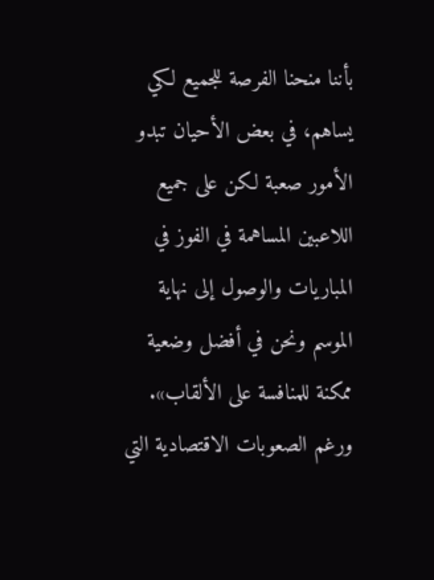بأننا منحنا الفرصة للجميع لكي يساهم، في بعض الأحيان تبدو الأمور صعبة لكن على جميع اللاعبين المساهمة في الفوز في المباريات والوصول إلى نهاية الموسم ونحن في أفضل وضعية ممكنة للمنافسة على الألقاب».
ورغم الصعوبات الاقتصادية التي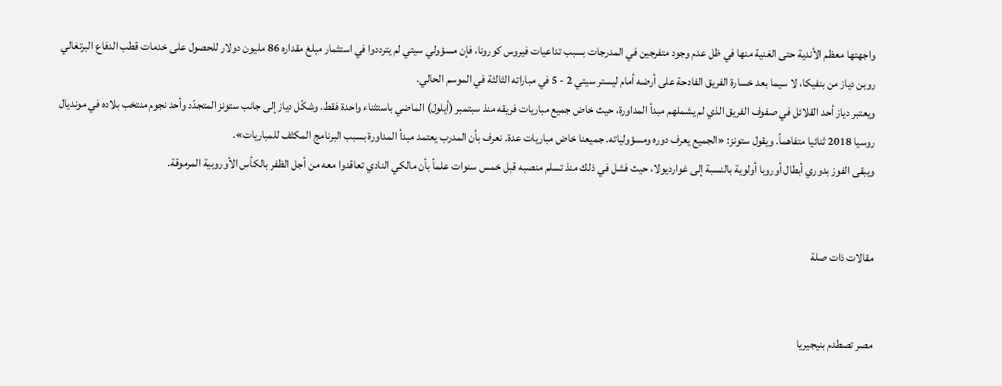واجهتها معظم الأندية حتى الغنية منها في ظل عدم وجود متفرجين في المدرجات بسبب تداعيات فيروس كورونا، فإن مسؤولي سيتي لم يترددوا في استثمار مبلغ مقداره 86 مليون دولار للحصول على خدمات قطب الدفاع البرتغالي روبن دياز من بنفيكا، لا سيما بعد خسارة الفريق الفادحة على أرضه أمام ليستر سيتي 2 - 5 في مباراته الثالثة في الموسم الحالي.
ويعتبر دياز أحد القلائل في صفوف الفريق الذي لم يشملهم مبدأ المداورة، حيث خاض جميع مباريات فريقه منذ سبتمبر (أيلول) الماضي باستثناء واحدة فقط. وشكّل دياز إلى جانب ستونز المتجدّد وأحد نجوم منتخب بلاده في مونديال روسيا 2018 ثنائيا متفاهماً. ويقول ستونز: «الجميع يعرف دوره ومسؤولياته. جميعنا خاض مباريات عدة. نعرف بأن المدرب يعتمد مبدأ المداورة بسبب البرنامج المكثف للمباريات».
ويبقى الفوز بدوري أبطال أوروبا أولوية بالنسبة إلى غوارديولا، حيث فشل في ذلك منذ تسلم منصبه قبل خمس سنوات علماً بأن مالكي النادي تعاقدوا معه من أجل الظفر بالكأس الأوروبية المرموقة.


مقالات ذات صلة


مصر تصطدم بنيجيريا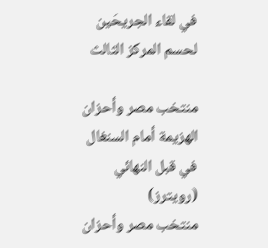في لقاء الجريحَين لحسم المركز الثالث

منتخب مصر وأحزان الهزيمة أمام السنغال في قبل النهائي (رويترز)
منتخب مصر وأحزان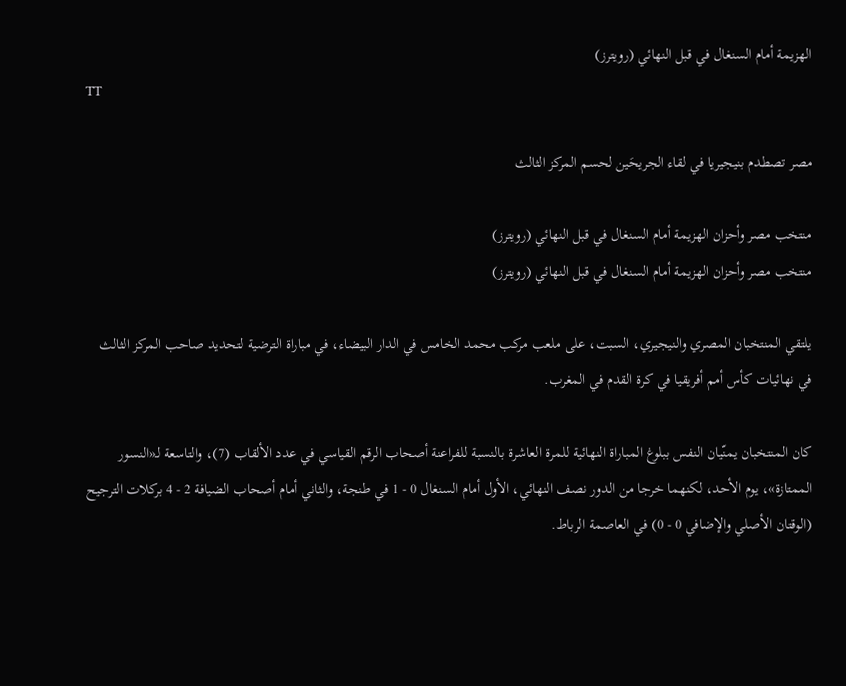الهزيمة أمام السنغال في قبل النهائي (رويترز)
TT

مصر تصطدم بنيجيريا في لقاء الجريحَين لحسم المركز الثالث

منتخب مصر وأحزان الهزيمة أمام السنغال في قبل النهائي (رويترز)
منتخب مصر وأحزان الهزيمة أمام السنغال في قبل النهائي (رويترز)

يلتقي المنتخبان المصري والنيجيري، السبت، على ملعب مركب محمد الخامس في الدار البيضاء، في مباراة الترضية لتحديد صاحب المركز الثالث في نهائيات كأس أمم أفريقيا في كرة القدم في المغرب.

كان المنتخبان يمنّيان النفس ببلوغ المباراة النهائية للمرة العاشرة بالنسبة للفراعنة أصحاب الرقم القياسي في عدد الألقاب (7)، والتاسعة لـ«النسور الممتازة»، يوم الأحد، لكنهما خرجا من الدور نصف النهائي، الأول أمام السنغال 0 - 1 في طنجة، والثاني أمام أصحاب الضيافة 2 - 4 بركلات الترجيح (الوقتان الأصلي والإضافي 0 - 0) في العاصمة الرباط.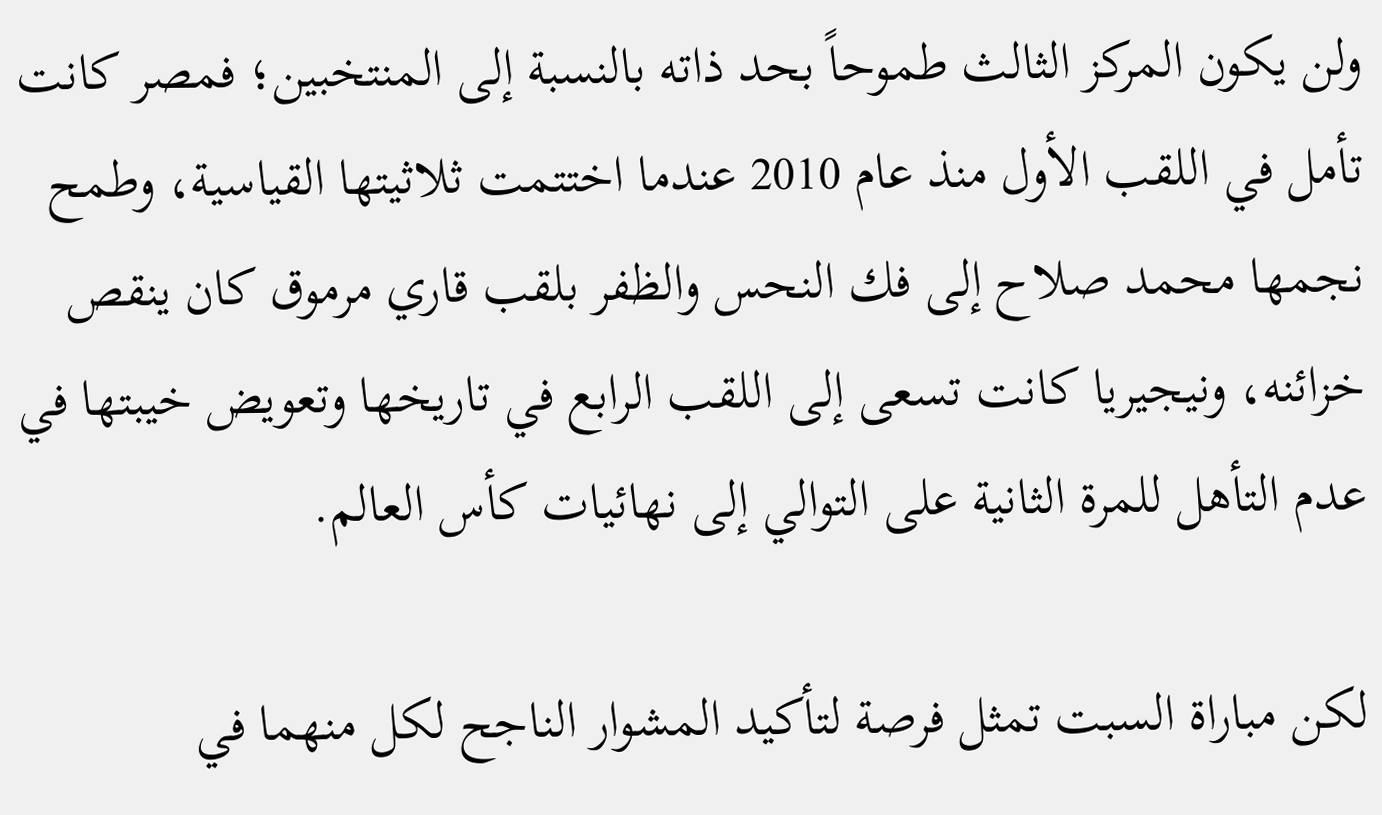ولن يكون المركز الثالث طموحاً بحد ذاته بالنسبة إلى المنتخبين؛ فمصر كانت تأمل في اللقب الأول منذ عام 2010 عندما اختتمت ثلاثيتها القياسية، وطمح نجمها محمد صلاح إلى فك النحس والظفر بلقب قاري مرموق كان ينقص خزائنه، ونيجيريا كانت تسعى إلى اللقب الرابع في تاريخها وتعويض خيبتها في عدم التأهل للمرة الثانية على التوالي إلى نهائيات كأس العالم.

لكن مباراة السبت تمثل فرصة لتأكيد المشوار الناجح لكل منهما في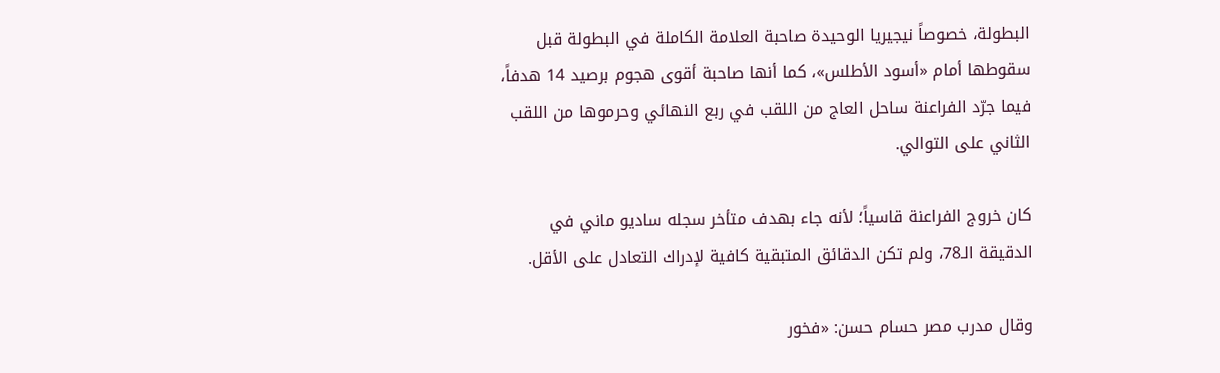البطولة، خصوصاً نيجيريا الوحيدة صاحبة العلامة الكاملة في البطولة قبل سقوطها أمام «أسود الأطلس»، كما أنها صاحبة أقوى هجوم برصيد 14 هدفاً، فيما جرّد الفراعنة ساحل العاج من اللقب في ربع النهائي وحرموها من اللقب الثاني على التوالي.

كان خروج الفراعنة قاسياً؛ لأنه جاء بهدف متأخر سجله ساديو ماني في الدقيقة الـ78، ولم تكن الدقائق المتبقية كافية لإدراك التعادل على الأقل.

وقال مدرب مصر حسام حسن: «فخور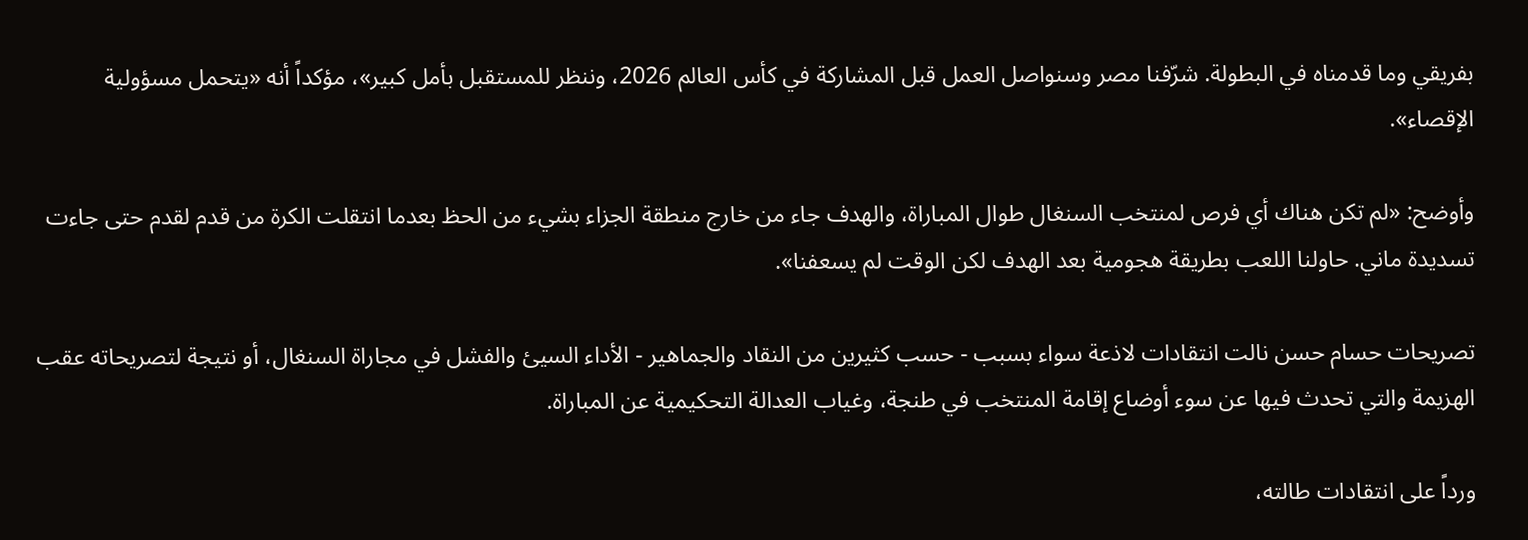بفريقي وما قدمناه في البطولة. شرّفنا مصر وسنواصل العمل قبل المشاركة في كأس العالم 2026، وننظر للمستقبل بأمل كبير»، مؤكداً أنه «يتحمل مسؤولية الإقصاء».

وأوضح: «لم تكن هناك أي فرص لمنتخب السنغال طوال المباراة، والهدف جاء من خارج منطقة الجزاء بشيء من الحظ بعدما انتقلت الكرة من قدم لقدم حتى جاءت تسديدة ماني. حاولنا اللعب بطريقة هجومية بعد الهدف لكن الوقت لم يسعفنا».

تصريحات حسام حسن نالت انتقادات لاذعة سواء بسبب - حسب كثيرين من النقاد والجماهير - الأداء السيئ والفشل في مجاراة السنغال، أو نتيجة لتصريحاته عقب الهزيمة والتي تحدث فيها عن سوء أوضاع إقامة المنتخب في طنجة، وغياب العدالة التحكيمية عن المباراة.

ورداً على انتقادات طالته،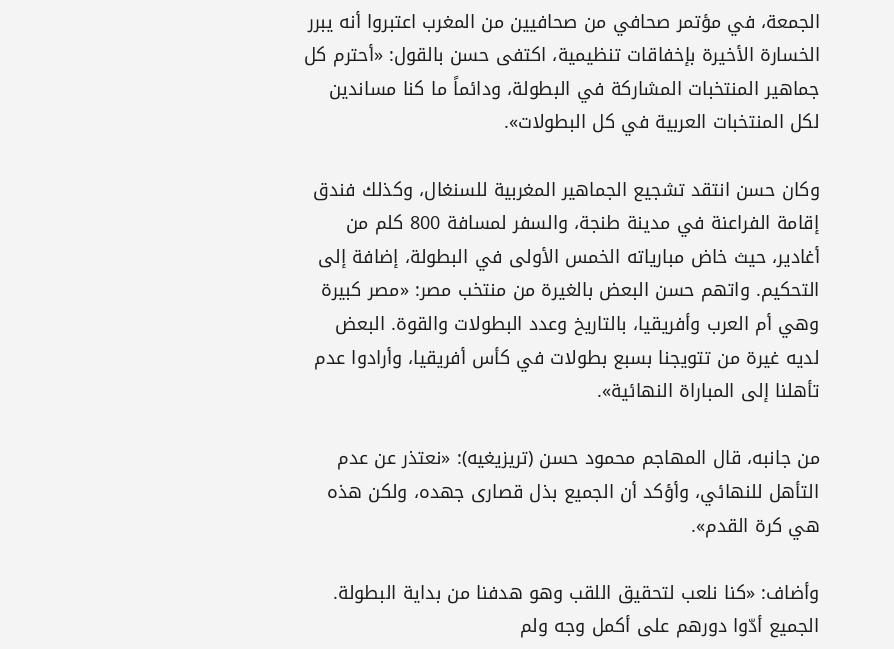الجمعة، في مؤتمر صحافي من صحافيين من المغرب اعتبروا أنه يبرر الخسارة الأخيرة بإخفاقات تنظيمية، اكتفى حسن بالقول: «أحترم كل جماهير المنتخبات المشاركة في البطولة، ودائماً ما كنا مساندين لكل المنتخبات العربية في كل البطولات».

وكان حسن انتقد تشجيع الجماهير المغربية للسنغال، وكذلك فندق إقامة الفراعنة في مدينة طنجة، والسفر لمسافة 800 كلم من أغادير، حيث خاض مبارياته الخمس الأولى في البطولة، إضافة إلى التحكيم. واتهم حسن البعض بالغيرة من منتخب مصر: «مصر كبيرة وهي أم العرب وأفريقيا، بالتاريخ وعدد البطولات والقوة. البعض لديه غيرة من تتويجنا بسبع بطولات في كأس أفريقيا، وأرادوا عدم تأهلنا إلى المباراة النهائية».

من جانبه، قال المهاجم محمود حسن (تريزيغيه): «نعتذر عن عدم التأهل للنهائي، وأؤكد أن الجميع بذل قصارى جهده، ولكن هذه هي كرة القدم».

وأضاف: «كنا نلعب لتحقيق اللقب وهو هدفنا من بداية البطولة. الجميع أدّوا دورهم على أكمل وجه ولم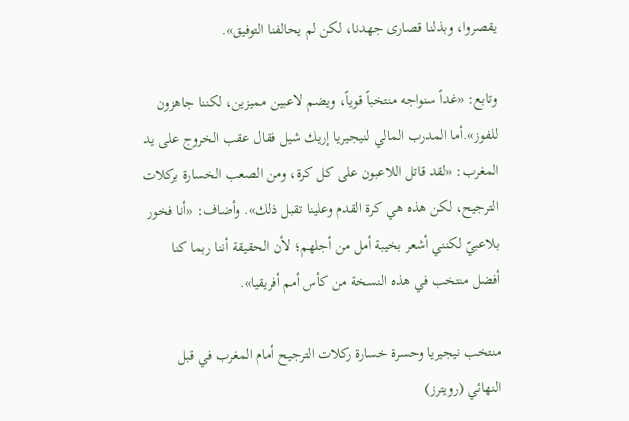يقصروا، وبذلنا قصارى جهدنا، لكن لم يحالفنا التوفيق».

وتابع: «غداً سنواجه منتخباً قوياً، ويضم لاعبين مميزين، لكننا جاهزون للفوز».أما المدرب المالي لنيجيريا إريك شيل فقال عقب الخروج على يد المغرب: «لقد قاتل اللاعبون على كل كرة، ومن الصعب الخسارة بركلات الترجيح، لكن هذه هي كرة القدم وعلينا تقبل ذلك». وأضاف: «أنا فخور بلاعبيّ لكنني أشعر بخيبة أمل من أجلهم؛ لأن الحقيقة أننا ربما كنا أفضل منتخب في هذه النسخة من كأس أمم أفريقيا».

منتخب نيجيريا وحسرة خسارة ركلات الترجيح أمام المغرب في قبل النهائي (رويترز)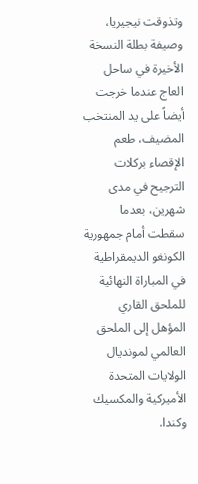وتذوقت نيجيريا، وصيفة بطلة النسخة الأخيرة في ساحل العاج عندما خرجت أيضاً على يد المنتخب المضيف، طعم الإقصاء بركلات الترجيح في مدى شهرين، بعدما سقطت أمام جمهورية الكونغو الديمقراطية في المباراة النهائية للملحق القاري المؤهل إلى الملحق العالمي لمونديال الولايات المتحدة الأميركية والمكسيك وكندا.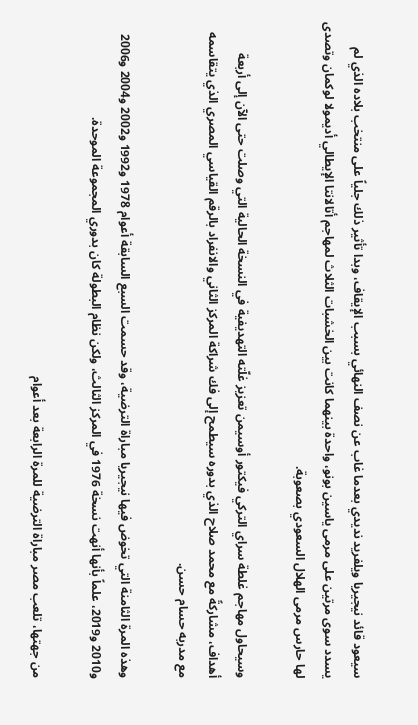سيعود قائد نيجيريا ويلفريد نديدي بعدما غاب عن نصف النهائي بسبب الإيقاف، وبدا تأثير ذلك جلياً على منتخب بلاده الذي لم يسدد سوى مرتين على مرمى ياسين بونو، واحدة بينهما كانت بين الخشبات الثلاث لمهاجم أتالانتا الإيطالي أديمولا لوكمان وتصدى لها حارس مرمى الهلال السعودي بصعوبة.

وسيحاول مهاجم غلطة سراي التركي فيكتور أوسيمن تعزيز غلّته التهديفية في النسخة الحالية التي وصلت حتى الآن إلى أربعة أهداف، مشاركةً مع محمد صلاح الذي بدوره سيطمح إلى فك شراكة المركز الثاني والانفراد بالرقم القياسي المصري الذي يتقاسمه مع مدربه حسام حسن.

وهذه المرة الثامنة التي تخوض فيها نيجيريا مباراة الترضية، وقد حسمت السبع السابقة أعوام 1978 و1992 و2002 و2004 و2006 و2010 و2019، علماً بأنها أنهت نسخة 1976 في المركز الثالث، ولكن نظام البطولة كان بدوري المجموعة الموحدة.

من جهتها، تلعب مصر مباراة الترضية للمرة الرابعة بعد أعوام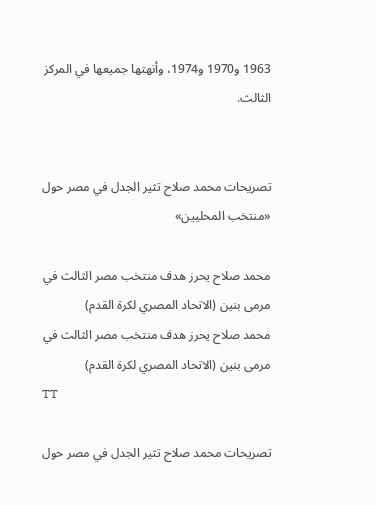1963 و1970 و1974، وأنهتها جميعها في المركز الثالث.


تصريحات محمد صلاح تثير الجدل في مصر حول «منتخب المحليين»

محمد صلاح يحرز هدف منتخب مصر الثالث في مرمى بنين (الاتحاد المصري لكرة القدم)
محمد صلاح يحرز هدف منتخب مصر الثالث في مرمى بنين (الاتحاد المصري لكرة القدم)
TT

تصريحات محمد صلاح تثير الجدل في مصر حول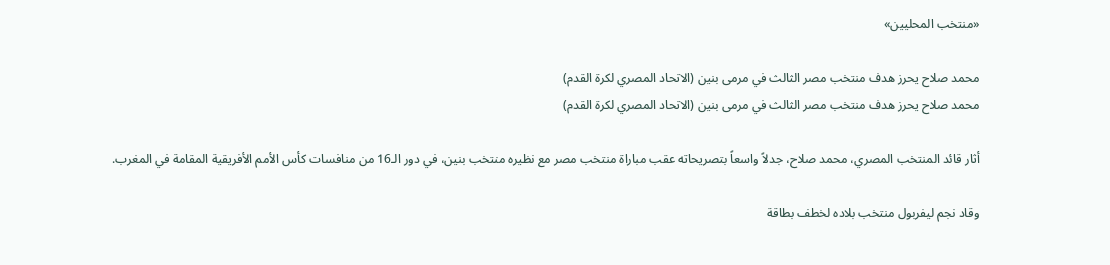«منتخب المحليين»

محمد صلاح يحرز هدف منتخب مصر الثالث في مرمى بنين (الاتحاد المصري لكرة القدم)
محمد صلاح يحرز هدف منتخب مصر الثالث في مرمى بنين (الاتحاد المصري لكرة القدم)

أثار قائد المنتخب المصري، محمد صلاح، جدلاً واسعاً بتصريحاته عقب مباراة منتخب مصر مع نظيره منتخب بنين، في دور الـ16 من منافسات كأس الأمم الأفريقية المقامة في المغرب.

وقاد نجم ليفربول منتخب بلاده لخطف بطاقة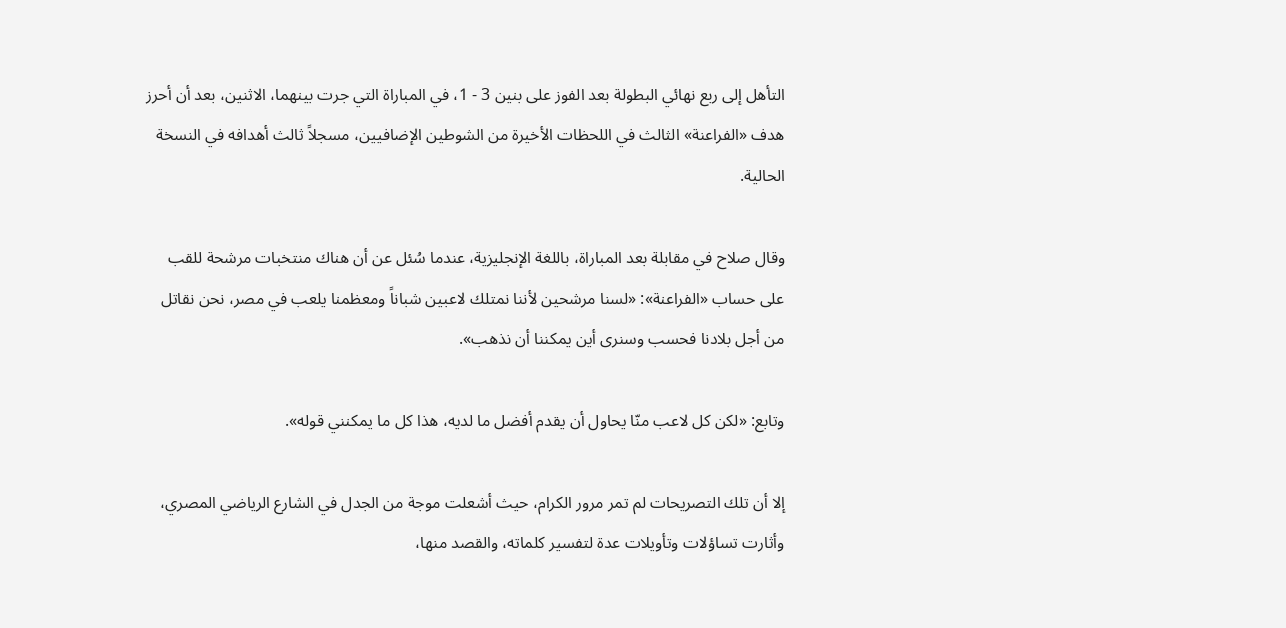التأهل إلى ربع نهائي البطولة بعد الفوز على بنين 3 - 1، في المباراة التي جرت بينهما، الاثنين، بعد أن أحرز هدف «الفراعنة» الثالث في اللحظات الأخيرة من الشوطين الإضافيين، مسجلاً ثالث أهدافه في النسخة الحالية.

وقال صلاح في مقابلة بعد المباراة، باللغة الإنجليزية، عندما سُئل عن أن هناك منتخبات مرشحة للقب على حساب «الفراعنة»: «لسنا مرشحين لأننا نمتلك لاعبين شباناً ومعظمنا يلعب في مصر، نحن نقاتل من أجل بلادنا فحسب وسنرى أين يمكننا أن نذهب».

وتابع: «لكن كل لاعب منّا يحاول أن يقدم أفضل ما لديه، هذا كل ما يمكنني قوله».

إلا أن تلك التصريحات لم تمر مرور الكرام، حيث أشعلت موجة من الجدل في الشارع الرياضي المصري، وأثارت تساؤلات وتأويلات عدة لتفسير كلماته، والقصد منها،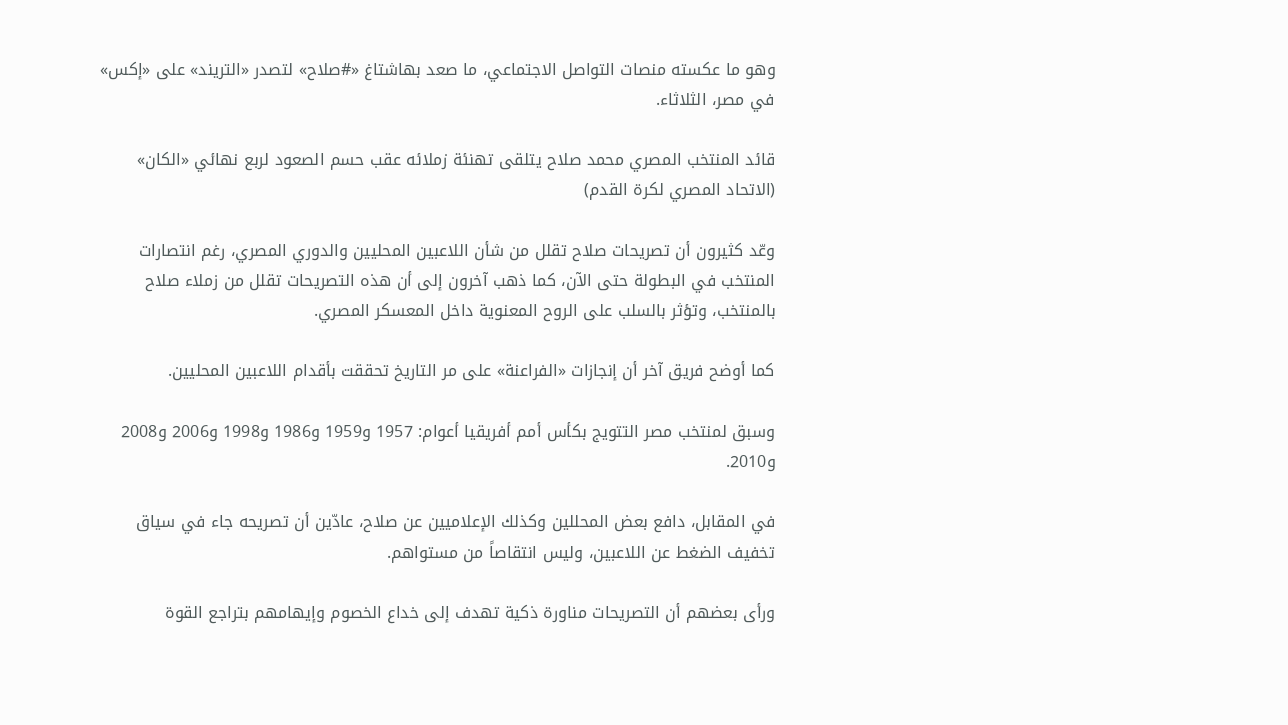وهو ما عكسته منصات التواصل الاجتماعي، ما صعد بهاشتاغ «#صلاح» لتصدر «التريند» على «إكس» في مصر، الثلاثاء.

قائد المنتخب المصري محمد صلاح يتلقى تهنئة زملائه عقب حسم الصعود لربع نهائي «الكان» (الاتحاد المصري لكرة القدم)

وعّد كثيرون أن تصريحات صلاح تقلل من شأن اللاعبين المحليين والدوري المصري، رغم انتصارات المنتخب في البطولة حتى الآن، كما ذهب آخرون إلى أن هذه التصريحات تقلل من زملاء صلاح بالمنتخب، وتؤثر بالسلب على الروح المعنوية داخل المعسكر المصري.

كما أوضح فريق آخر أن إنجازات «الفراعنة» على مر التاريخ تحققت بأقدام اللاعبين المحليين.

وسبق لمنتخب مصر التتويج بكأس أمم أفريقيا أعوام: 1957 و1959 و1986 و1998 و2006 و2008 و2010.

في المقابل، دافع بعض المحللين وكذلك الإعلاميين عن صلاح، عادّين أن تصريحه جاء في سياق تخفيف الضغط عن اللاعبين، وليس انتقاصاً من مستواهم.

ورأى بعضهم أن التصريحات مناورة ذكية تهدف إلى خداع الخصوم وإيهامهم بتراجع القوة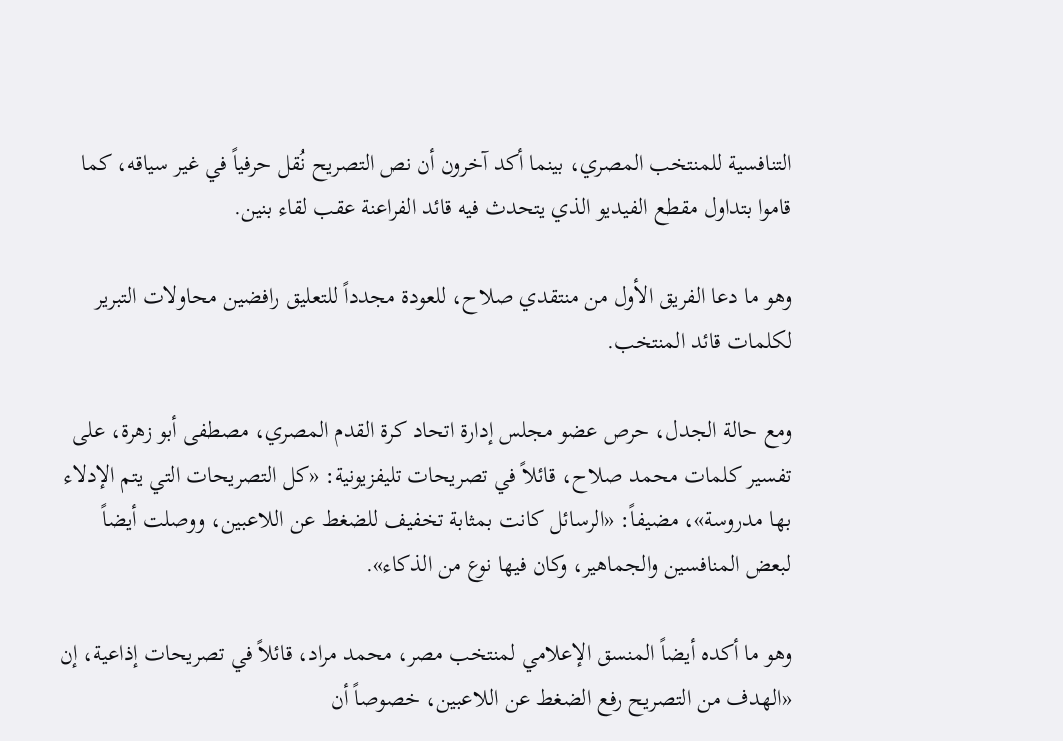التنافسية للمنتخب المصري، بينما أكد آخرون أن نص التصريح نُقل حرفياً في غير سياقه، كما قاموا بتداول مقطع الفيديو الذي يتحدث فيه قائد الفراعنة عقب لقاء بنين.

وهو ما دعا الفريق الأول من منتقدي صلاح، للعودة مجدداً للتعليق رافضين محاولات التبرير لكلمات قائد المنتخب.

ومع حالة الجدل، حرص عضو مجلس إدارة اتحاد كرة القدم المصري، مصطفى أبو زهرة، على تفسير كلمات محمد صلاح، قائلاً في تصريحات تليفزيونية: «كل التصريحات التي يتم الإدلاء بها مدروسة»، مضيفاً: «الرسائل كانت بمثابة تخفيف للضغط عن اللاعبين، ووصلت أيضاً لبعض المنافسين والجماهير، وكان فيها نوع من الذكاء».

وهو ما أكده أيضاً المنسق الإعلامي لمنتخب مصر، محمد مراد، قائلاً في تصريحات إذاعية، إن «الهدف من التصريح رفع الضغط عن اللاعبين، خصوصاً أن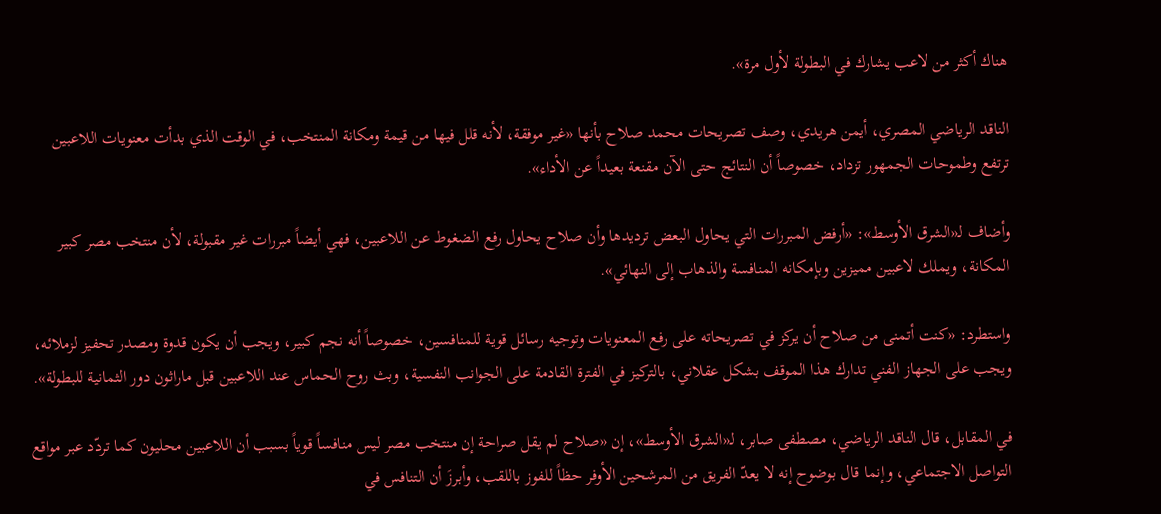هناك أكثر من لاعب يشارك في البطولة لأول مرة».

الناقد الرياضي المصري، أيمن هريدي، وصف تصريحات محمد صلاح بأنها «غير موفقة، لأنه قلل فيها من قيمة ومكانة المنتخب، في الوقت الذي بدأت معنويات اللاعبين ترتفع وطموحات الجمهور تزداد، خصوصاً أن النتائج حتى الآن مقنعة بعيداً عن الأداء».

وأضاف لـ«الشرق الأوسط»: «أرفض المبررات التي يحاول البعض ترديدها وأن صلاح يحاول رفع الضغوط عن اللاعبين، فهي أيضاً مبررات غير مقبولة، لأن منتخب مصر كبير المكانة، ويملك لاعبين مميزين وبإمكانه المنافسة والذهاب إلى النهائي».

واستطرد: «كنت أتمنى من صلاح أن يركز في تصريحاته على رفع المعنويات وتوجيه رسائل قوية للمنافسين، خصوصاً أنه نجم كبير، ويجب أن يكون قدوة ومصدر تحفيز لزملائه، ويجب على الجهاز الفني تدارك هذا الموقف بشكل عقلاني، بالتركيز في الفترة القادمة على الجوانب النفسية، وبث روح الحماس عند اللاعبين قبل ماراثون دور الثمانية للبطولة».

في المقابل، قال الناقد الرياضي، مصطفى صابر، لـ«الشرق الأوسط»، إن «صلاح لم يقل صراحة إن منتخب مصر ليس منافساً قوياً بسبب أن اللاعبين محليون كما تردّد عبر مواقع التواصل الاجتماعي، وإنما قال بوضوح إنه لا يعدّ الفريق من المرشحين الأوفر حظاً للفوز باللقب، وأبرزَ أن التنافس في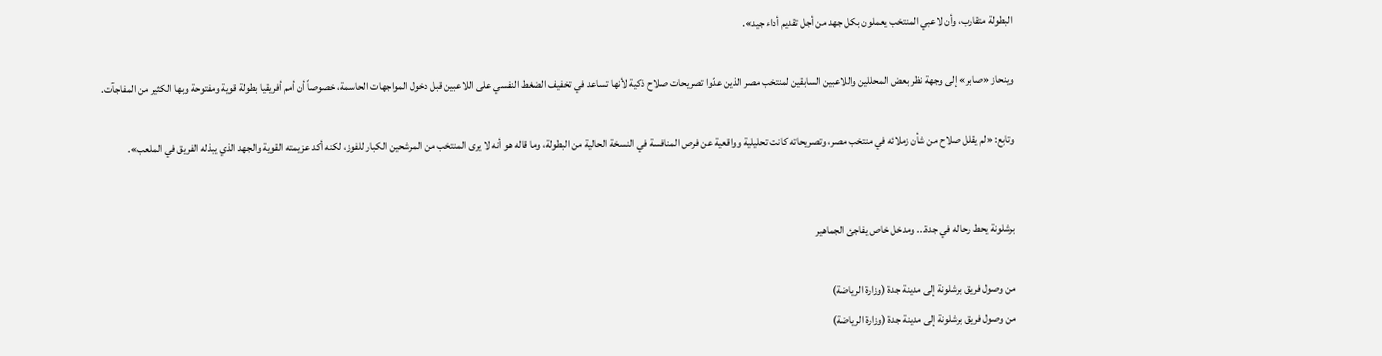البطولة متقارب، وأن لاعبي المنتخب يعملون بكل جهد من أجل تقديم أداء جيد».

وينحاز «صابر» إلى وجهة نظر بعض المحللين واللاعبين السابقين لمنتخب مصر الذين عدّوا تصريحات صلاح ذكية لأنها تساعد في تخفيف الضغط النفسي على اللاعبين قبل دخول المواجهات الحاسمة، خصوصاً أن أمم أفريقيا بطولة قوية ومفتوحة وبها الكثير من المفاجآت.

وتابع: «لم يقلل صلاح من شأن زملائه في منتخب مصر، وتصريحاته كانت تحليلية وواقعية عن فرص المنافسة في النسخة الحالية من البطولة، وما قاله هو أنه لا يرى المنتخب من المرشحين الكبار للفوز، لكنه أكد عزيمته القوية والجهد الذي يبذله الفريق في الملعب».


برشلونة يحط رحاله في جدة... ومدخل خاص يفاجئ الجماهير

من وصول فريق برشلونة إلى مدينة جدة (وزارة الرياضة)
من وصول فريق برشلونة إلى مدينة جدة (وزارة الرياضة)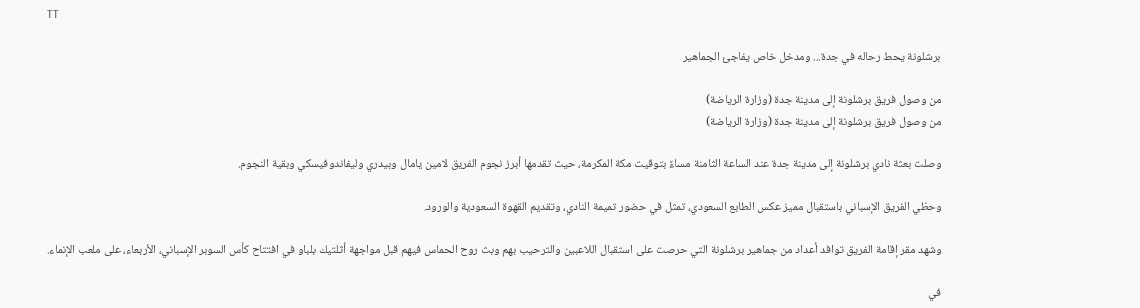TT

برشلونة يحط رحاله في جدة... ومدخل خاص يفاجئ الجماهير

من وصول فريق برشلونة إلى مدينة جدة (وزارة الرياضة)
من وصول فريق برشلونة إلى مدينة جدة (وزارة الرياضة)

وصلت بعثة نادي برشلونة إلى مدينة جدة عند الساعة الثامنة مساءً بتوقيت مكة المكرمة، حيث تقدمها أبرز نجوم الفريق لامين يامال وبيدري وليفاندوفيسكي وبقية النجوم.

وحظي الفريق الإسباني باستقبال مميز عكس الطابع السعودي، تمثل في حضور تميمة النادي، وتقديم القهوة السعودية والورود.

وشهد مقر إقامة الفريق توافد أعداد من جماهير برشلونة التي حرصت على استقبال اللاعبين والترحيب بهم وبث روح الحماس فيهم قبل مواجهة أثلتيك بلباو في افتتاح كأس السوبر الإسباني، الأربعاء، على ملعب الإنماء.

في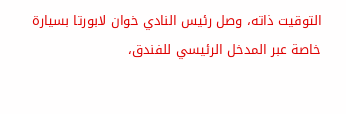التوقيت ذاته، وصل رئيس النادي خوان لابورتا بسيارة خاصة عبر المدخل الرئيسي للفندق،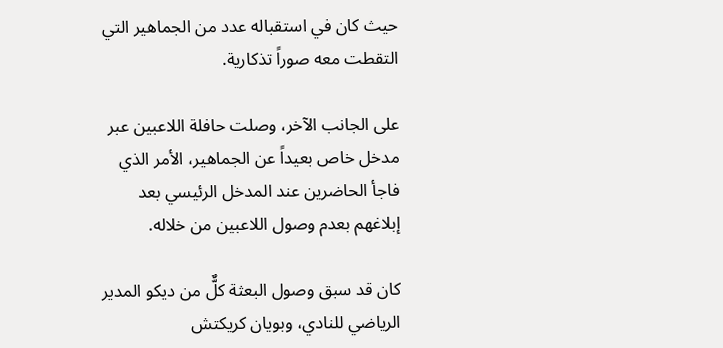حيث كان في استقباله عدد من الجماهير التي التقطت معه صوراً تذكارية.

على الجانب الآخر، وصلت حافلة اللاعبين عبر مدخل خاص بعيداً عن الجماهير، الأمر الذي فاجأ الحاضرين عند المدخل الرئيسي بعد إبلاغهم بعدم وصول اللاعبين من خلاله.

كان قد سبق وصول البعثة كلٌّ من ديكو المدير الرياضي للنادي، وبويان كريكتش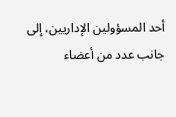أحد المسؤولين الإداريين، إلى جانب عدد من أعضاء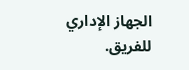الجهاز الإداري للفريق.